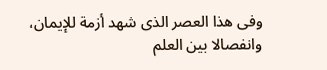وفى هذا العصر الذى شهد أزمة للإيمان، وانفصالا بين العلم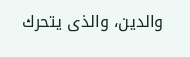والدين، والذى يتحرك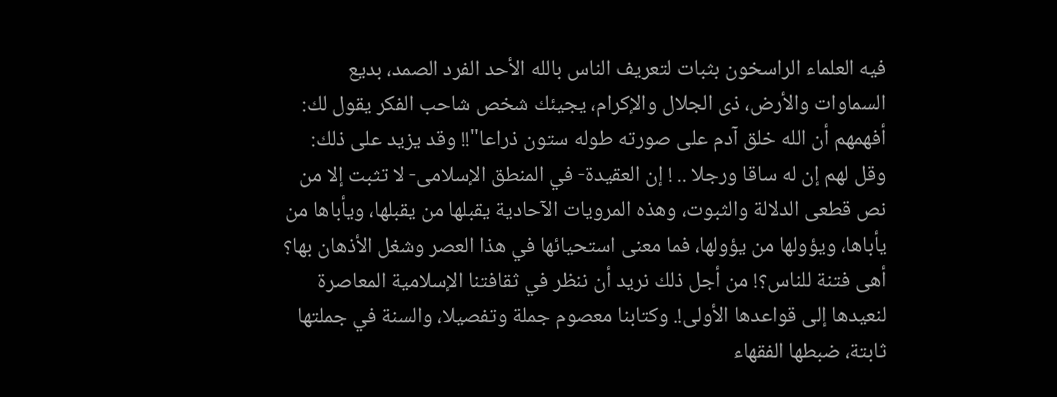فيه العلماء الراسخون بثبات لتعريف الناس بالله الأحد الفرد الصمد، بديع السماوات والأرض، ذى الجلال والإكرام، يجيئك شخص شاحب الفكر يقول لك: أفهمهم أن الله خلق آدم على صورته طوله ستون ذراعا"!! وقد يزيد على ذلك: وقل لهم إن له ساقا ورجلا .. ! إن العقيدة- في المنطق الإسلامى- لا تثبت إلا من نص قطعى الدلالة والثبوت، وهذه المرويات الآحادية يقبلها من يقبلها، ويأباها من يأباها، ويؤولها من يؤولها، فما معنى استحيائها في هذا العصر وشغل الأذهان بها؟ أهى فتنة للناس؟! من أجل ذلك نريد أن ننظر في ثقافتنا الإسلامية المعاصرة لنعيدها إلى قواعدها الأولى!. وكتابنا معصوم جملة وتفصيلا، والسنة في جملتها ثابتة، ضبطها الفقهاء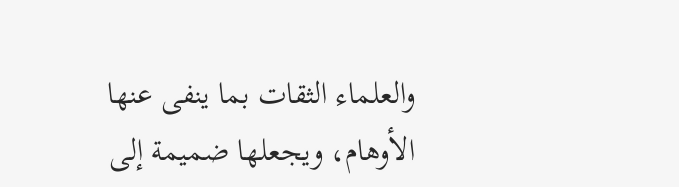والعلماء الثقات بما ينفى عنها الأوهام، ويجعلها ضميمة إلى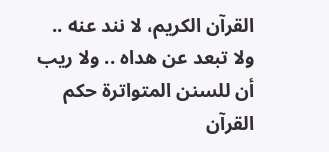القرآن الكريم، لا نند عنه .. ولا تبعد عن هداه .. ولا ريب أن للسنن المتواترة حكم القرآن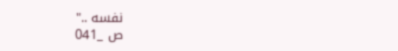نفسه .."
ص _041